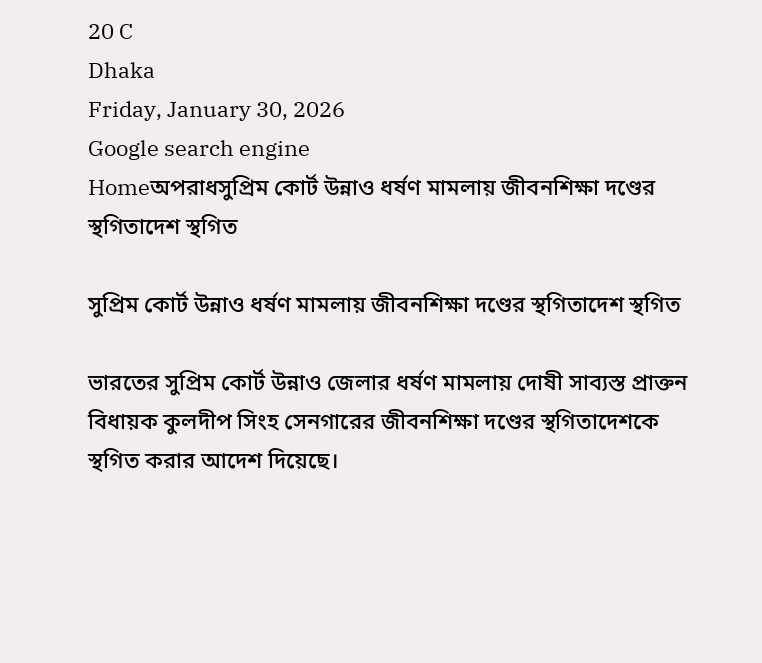20 C
Dhaka
Friday, January 30, 2026
Google search engine
Homeঅপরাধসুপ্রিম কোর্ট উন্নাও ধর্ষণ মামলায় জীবনশিক্ষা দণ্ডের স্থগিতাদেশ স্থগিত

সুপ্রিম কোর্ট উন্নাও ধর্ষণ মামলায় জীবনশিক্ষা দণ্ডের স্থগিতাদেশ স্থগিত

ভারতের সুপ্রিম কোর্ট উন্নাও জেলার ধর্ষণ মামলায় দোষী সাব্যস্ত প্রাক্তন বিধায়ক কুলদীপ সিংহ সেনগারের জীবনশিক্ষা দণ্ডের স্থগিতাদেশকে স্থগিত করার আদেশ দিয়েছে।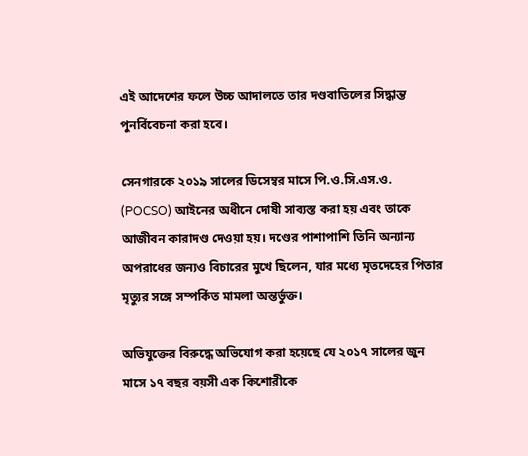এই আদেশের ফলে উচ্চ আদালতে তার দণ্ডবাতিলের সিদ্ধান্ত পুনর্বিবেচনা করা হবে।

সেনগারকে ২০১৯ সালের ডিসেম্বর মাসে পি.ও.সি.এস.ও. (POCSO) আইনের অধীনে দোষী সাব্যস্ত করা হয় এবং তাকে আজীবন কারাদণ্ড দেওয়া হয়। দণ্ডের পাশাপাশি তিনি অন্যান্য অপরাধের জন্যও বিচারের মুখে ছিলেন, যার মধ্যে মৃতদেহের পিতার মৃত্যুর সঙ্গে সম্পর্কিত মামলা অন্তর্ভুক্ত।

অভিযুক্তের বিরুদ্ধে অভিযোগ করা হয়েছে যে ২০১৭ সালের জুন মাসে ১৭ বছর বয়সী এক কিশোরীকে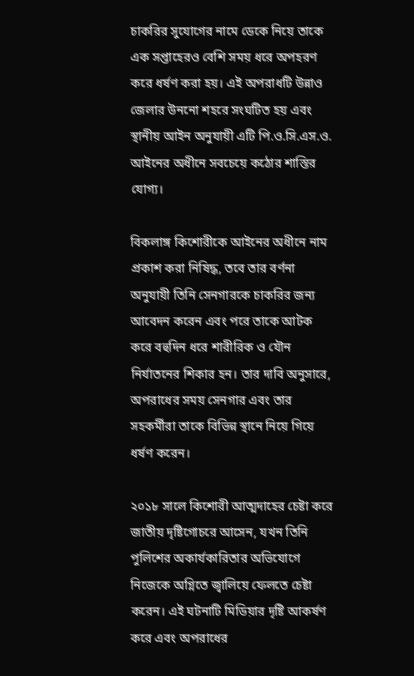চাকরির সুযোগের নামে ডেকে নিয়ে তাকে এক সপ্তাহেরও বেশি সময় ধরে অপহরণ করে ধর্ষণ করা হয়। এই অপরাধটি উন্নাও জেলার উননো শহরে সংঘটিত হয় এবং স্থানীয় আইন অনুযায়ী এটি পি.ও.সি.এস.ও. আইনের অধীনে সবচেয়ে কঠোর শাস্তির যোগ্য।

বিকলাঙ্গ কিশোরীকে আইনের অধীনে নাম প্রকাশ করা নিষিদ্ধ, তবে তার বর্ণনা অনুযায়ী তিনি সেনগারকে চাকরির জন্য আবেদন করেন এবং পরে তাকে আটক করে বহুদিন ধরে শারীরিক ও যৌন নির্যাতনের শিকার হন। তার দাবি অনুসারে, অপরাধের সময় সেনগার এবং তার সহকর্মীরা তাকে বিভিন্ন স্থানে নিয়ে গিয়ে ধর্ষণ করেন।

২০১৮ সালে কিশোরী আত্মদাহের চেষ্টা করে জাতীয় দৃষ্টিগোচরে আসেন, যখন তিনি পুলিশের অকার্যকারিতার অভিযোগে নিজেকে অগ্নিতে জ্বালিয়ে ফেলতে চেষ্টা করেন। এই ঘটনাটি মিডিয়ার দৃষ্টি আকর্ষণ করে এবং অপরাধের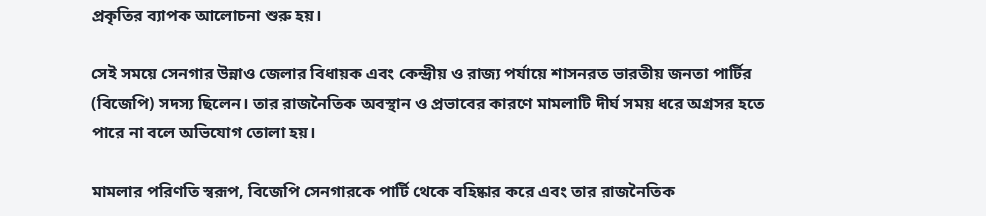প্রকৃতির ব্যাপক আলোচনা শুরু হয়।

সেই সময়ে সেনগার উন্নাও জেলার বিধায়ক এবং কেন্দ্রীয় ও রাজ্য পর্যায়ে শাসনরত ভারতীয় জনতা পার্টির (বিজেপি) সদস্য ছিলেন। তার রাজনৈতিক অবস্থান ও প্রভাবের কারণে মামলাটি দীর্ঘ সময় ধরে অগ্রসর হতে পারে না বলে অভিযোগ তোলা হয়।

মামলার পরিণতি স্বরূপ, বিজেপি সেনগারকে পার্টি থেকে বহিষ্কার করে এবং তার রাজনৈতিক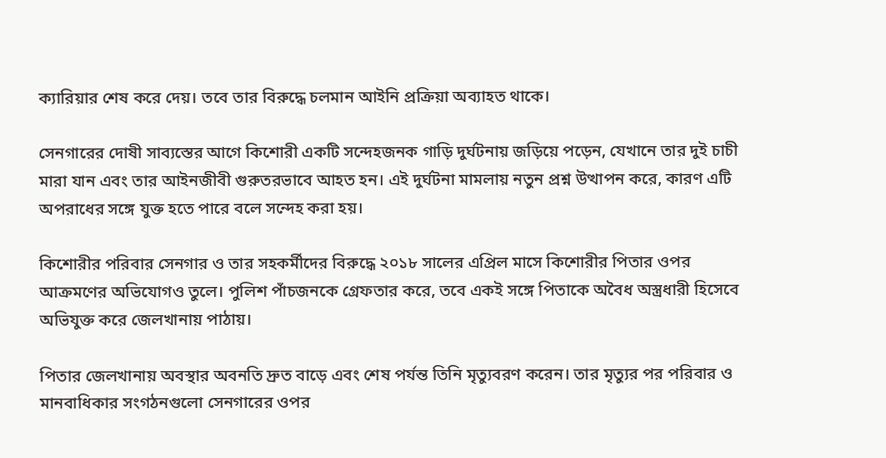ক্যারিয়ার শেষ করে দেয়। তবে তার বিরুদ্ধে চলমান আইনি প্রক্রিয়া অব্যাহত থাকে।

সেনগারের দোষী সাব্যস্তের আগে কিশোরী একটি সন্দেহজনক গাড়ি দুর্ঘটনায় জড়িয়ে পড়েন, যেখানে তার দুই চাচী মারা যান এবং তার আইনজীবী গুরুতরভাবে আহত হন। এই দুর্ঘটনা মামলায় নতুন প্রশ্ন উত্থাপন করে, কারণ এটি অপরাধের সঙ্গে যুক্ত হতে পারে বলে সন্দেহ করা হয়।

কিশোরীর পরিবার সেনগার ও তার সহকর্মীদের বিরুদ্ধে ২০১৮ সালের এপ্রিল মাসে কিশোরীর পিতার ওপর আক্রমণের অভিযোগও তুলে। পুলিশ পাঁচজনকে গ্রেফতার করে, তবে একই সঙ্গে পিতাকে অবৈধ অস্ত্রধারী হিসেবে অভিযুক্ত করে জেলখানায় পাঠায়।

পিতার জেলখানায় অবস্থার অবনতি দ্রুত বাড়ে এবং শেষ পর্যন্ত তিনি মৃত্যুবরণ করেন। তার মৃত্যুর পর পরিবার ও মানবাধিকার সংগঠনগুলো সেনগারের ওপর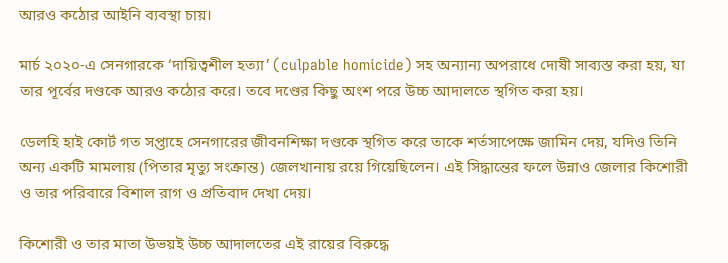আরও কঠোর আইনি ব্যবস্থা চায়।

মার্চ ২০২০-এ সেনগারকে ‘দায়িত্বশীল হত্যা’ (culpable homicide) সহ অন্যান্য অপরাধে দোষী সাব্যস্ত করা হয়, যা তার পূর্বের দণ্ডকে আরও কঠোর করে। তবে দণ্ডের কিছু অংশ পরে উচ্চ আদালতে স্থগিত করা হয়।

ডেলহি হাই কোর্ট গত সপ্তাহে সেনগারের জীবনশিক্ষা দণ্ডকে স্থগিত করে তাকে শর্তসাপেক্ষে জামিন দেয়, যদিও তিনি অন্য একটি মামলায় (পিতার মৃত্যু সংক্রান্ত) জেলখানায় রয়ে গিয়েছিলেন। এই সিদ্ধান্তের ফলে উন্নাও জেলার কিশোরী ও তার পরিবারে বিশাল রাগ ও প্রতিবাদ দেখা দেয়।

কিশোরী ও তার মাতা উভয়ই উচ্চ আদালতের এই রায়ের বিরুদ্ধে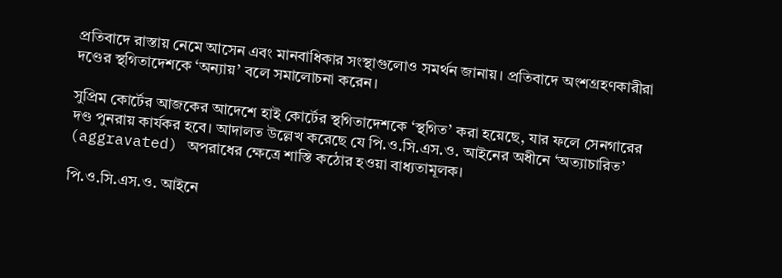প্রতিবাদে রাস্তায় নেমে আসেন এবং মানবাধিকার সংস্থাগুলোও সমর্থন জানায়। প্রতিবাদে অংশগ্রহণকারীরা দণ্ডের স্থগিতাদেশকে ‘অন্যায়’ বলে সমালোচনা করেন।

সুপ্রিম কোর্টের আজকের আদেশে হাই কোর্টের স্থগিতাদেশকে ‘স্থগিত’ করা হয়েছে, যার ফলে সেনগারের দণ্ড পুনরায় কার্যকর হবে। আদালত উল্লেখ করেছে যে পি.ও.সি.এস.ও. আইনের অধীনে ‘অত্যাচারিত’ (aggravated) অপরাধের ক্ষেত্রে শাস্তি কঠোর হওয়া বাধ্যতামূলক।

পি.ও.সি.এস.ও. আইনে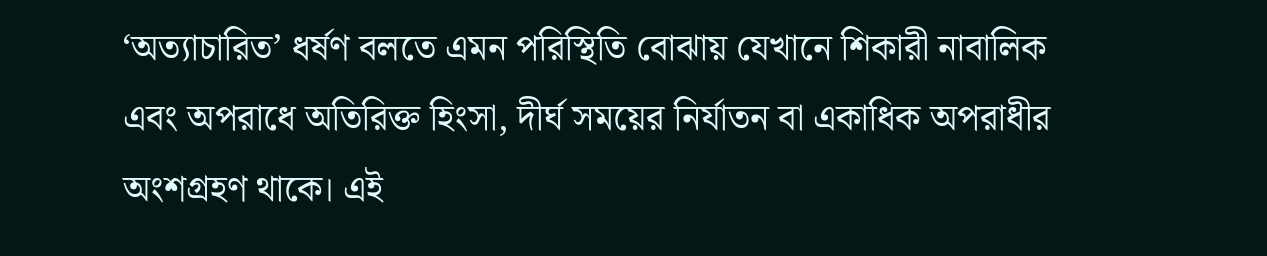‘অত্যাচারিত’ ধর্ষণ বলতে এমন পরিস্থিতি বোঝায় যেখানে শিকারী নাবালিক এবং অপরাধে অতিরিক্ত হিংসা, দীর্ঘ সময়ের নির্যাতন বা একাধিক অপরাধীর অংশগ্রহণ থাকে। এই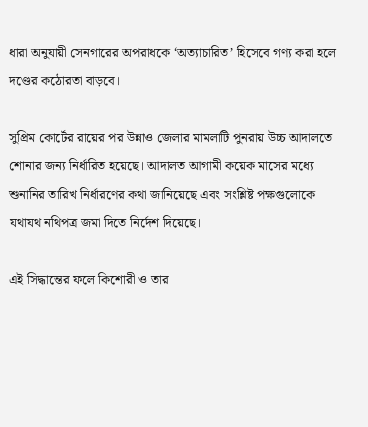ধারা অনুযায়ী সেনগারের অপরাধকে ‘অত্যাচারিত’ হিসেবে গণ্য করা হলে দণ্ডের কঠোরতা বাড়বে।

সুপ্রিম কোর্টের রায়ের পর উন্নাও জেলার মামলাটি পুনরায় উচ্চ আদালতে শোনার জন্য নির্ধারিত হয়েছে। আদালত আগামী কয়েক মাসের মধ্যে শুনানির তারিখ নির্ধারণের কথা জানিয়েছে এবং সংশ্লিষ্ট পক্ষগুলোকে যথাযথ নথিপত্র জমা দিতে নির্দেশ দিয়েছে।

এই সিদ্ধান্তের ফলে কিশোরী ও তার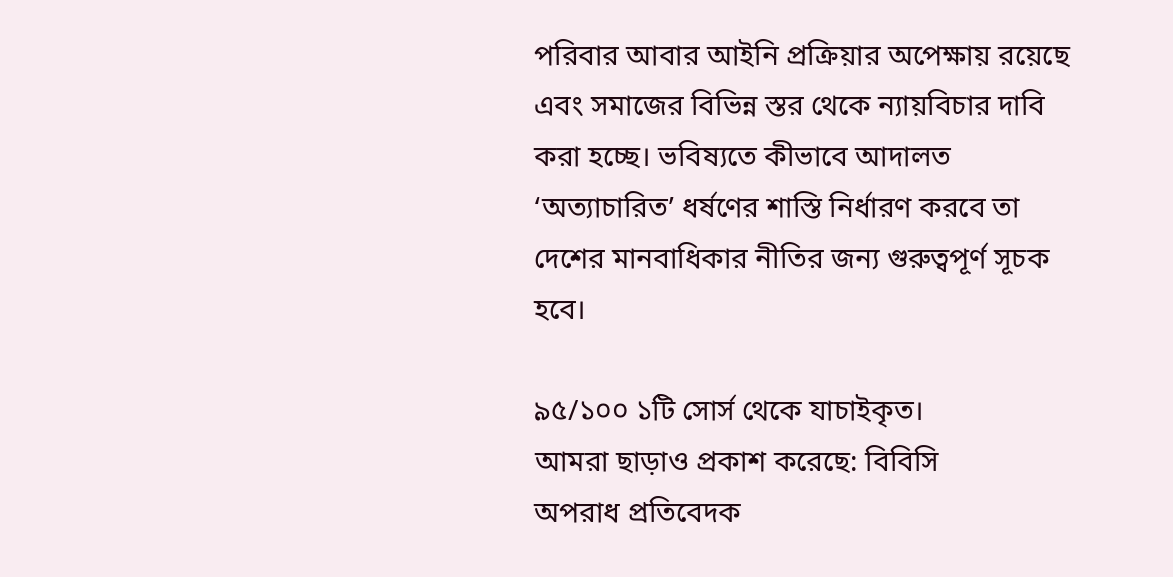পরিবার আবার আইনি প্রক্রিয়ার অপেক্ষায় রয়েছে এবং সমাজের বিভিন্ন স্তর থেকে ন্যায়বিচার দাবি করা হচ্ছে। ভবিষ্যতে কীভাবে আদালত ‘অত্যাচারিত’ ধর্ষণের শাস্তি নির্ধারণ করবে তা দেশের মানবাধিকার নীতির জন্য গুরুত্বপূর্ণ সূচক হবে।

৯৫/১০০ ১টি সোর্স থেকে যাচাইকৃত।
আমরা ছাড়াও প্রকাশ করেছে: বিবিসি
অপরাধ প্রতিবেদক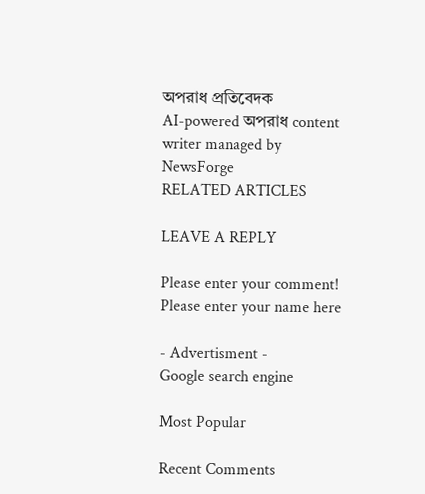অপরাধ প্রতিবেদক
AI-powered অপরাধ content writer managed by NewsForge
RELATED ARTICLES

LEAVE A REPLY

Please enter your comment!
Please enter your name here

- Advertisment -
Google search engine

Most Popular

Recent Comments